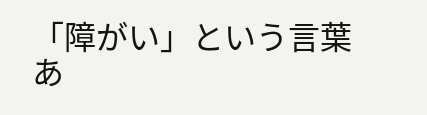「障がい」という言葉
あ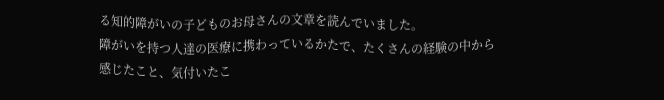る知的障がいの子どものお母さんの文章を読んでいました。
障がいを持つ人達の医療に携わっているかたで、たくさんの経験の中から
感じたこと、気付いたこ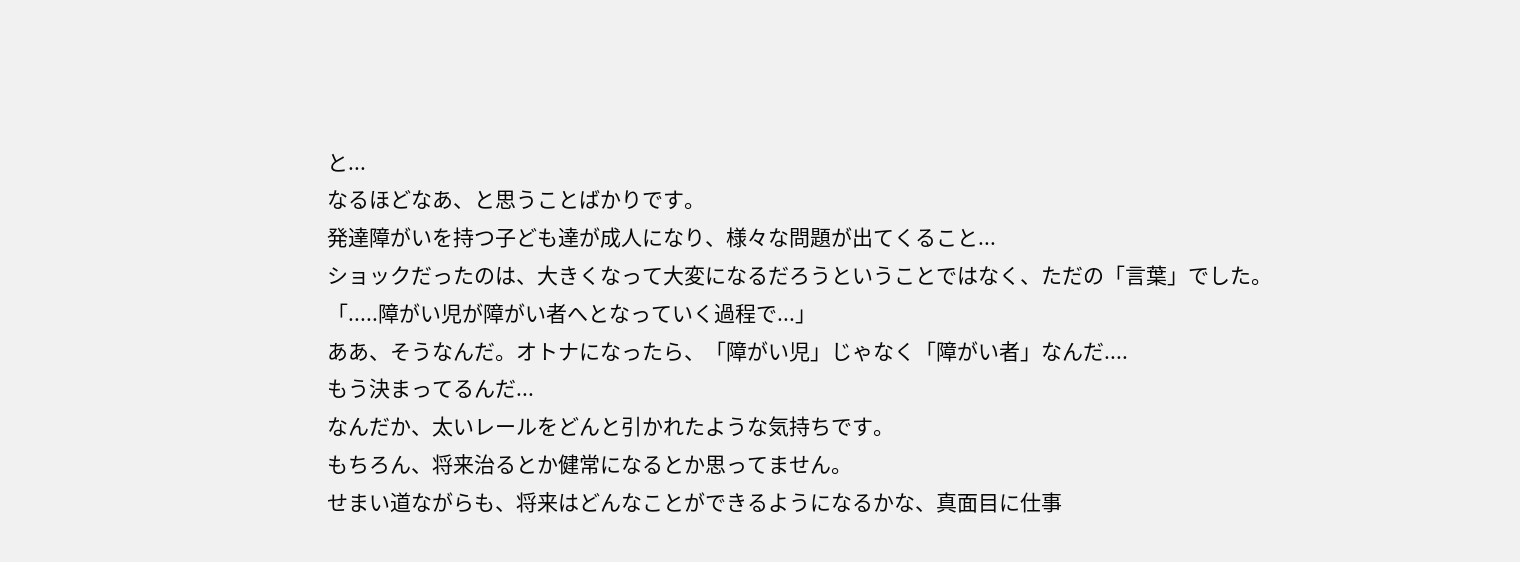と...
なるほどなあ、と思うことばかりです。
発達障がいを持つ子ども達が成人になり、様々な問題が出てくること...
ショックだったのは、大きくなって大変になるだろうということではなく、ただの「言葉」でした。
「.....障がい児が障がい者へとなっていく過程で...」
ああ、そうなんだ。オトナになったら、「障がい児」じゃなく「障がい者」なんだ....
もう決まってるんだ...
なんだか、太いレールをどんと引かれたような気持ちです。
もちろん、将来治るとか健常になるとか思ってません。
せまい道ながらも、将来はどんなことができるようになるかな、真面目に仕事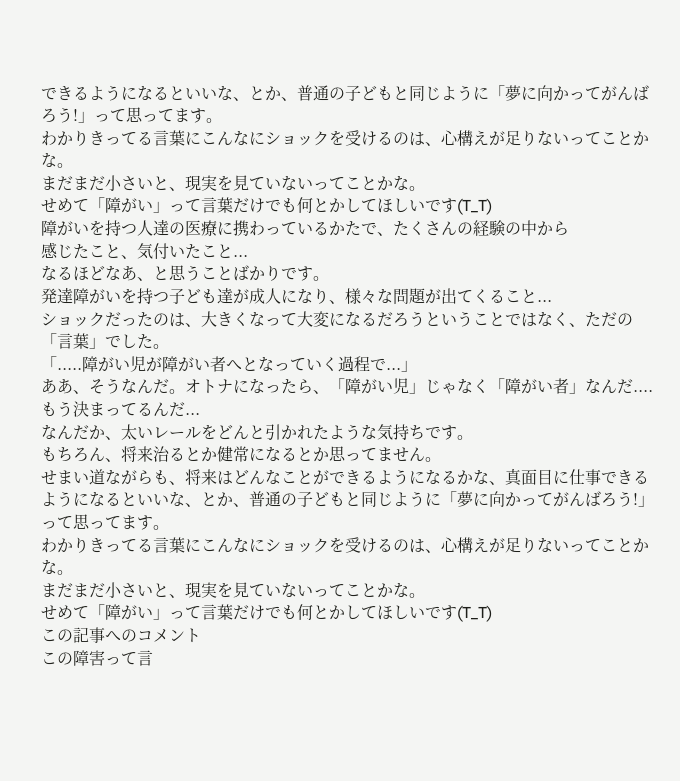できるようになるといいな、とか、普通の子どもと同じように「夢に向かってがんばろう!」って思ってます。
わかりきってる言葉にこんなにショックを受けるのは、心構えが足りないってことかな。
まだまだ小さいと、現実を見ていないってことかな。
せめて「障がい」って言葉だけでも何とかしてほしいです(T_T)
障がいを持つ人達の医療に携わっているかたで、たくさんの経験の中から
感じたこと、気付いたこと...
なるほどなあ、と思うことばかりです。
発達障がいを持つ子ども達が成人になり、様々な問題が出てくること...
ショックだったのは、大きくなって大変になるだろうということではなく、ただの「言葉」でした。
「.....障がい児が障がい者へとなっていく過程で...」
ああ、そうなんだ。オトナになったら、「障がい児」じゃなく「障がい者」なんだ....
もう決まってるんだ...
なんだか、太いレールをどんと引かれたような気持ちです。
もちろん、将来治るとか健常になるとか思ってません。
せまい道ながらも、将来はどんなことができるようになるかな、真面目に仕事できるようになるといいな、とか、普通の子どもと同じように「夢に向かってがんばろう!」って思ってます。
わかりきってる言葉にこんなにショックを受けるのは、心構えが足りないってことかな。
まだまだ小さいと、現実を見ていないってことかな。
せめて「障がい」って言葉だけでも何とかしてほしいです(T_T)
この記事へのコメント
この障害って言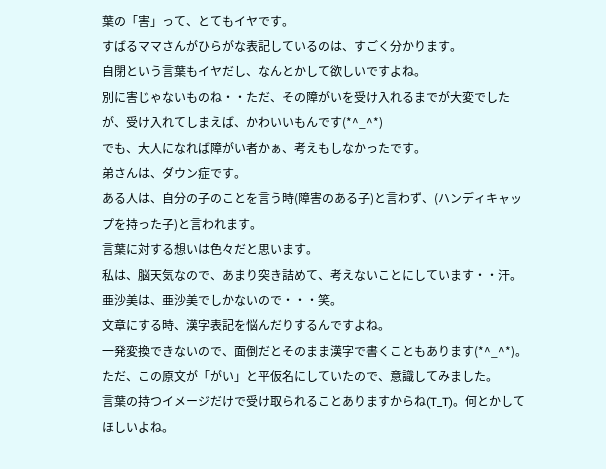葉の「害」って、とてもイヤです。
すばるママさんがひらがな表記しているのは、すごく分かります。
自閉という言葉もイヤだし、なんとかして欲しいですよね。
別に害じゃないものね・・ただ、その障がいを受け入れるまでが大変でしたが、受け入れてしまえば、かわいいもんです(*^_^*)
でも、大人になれば障がい者かぁ、考えもしなかったです。
弟さんは、ダウン症です。
ある人は、自分の子のことを言う時(障害のある子)と言わず、(ハンディキャップを持った子)と言われます。
言葉に対する想いは色々だと思います。
私は、脳天気なので、あまり突き詰めて、考えないことにしています・・汗。
亜沙美は、亜沙美でしかないので・・・笑。
文章にする時、漢字表記を悩んだりするんですよね。
一発変換できないので、面倒だとそのまま漢字で書くこともあります(*^_^*)。ただ、この原文が「がい」と平仮名にしていたので、意識してみました。
言葉の持つイメージだけで受け取られることありますからね(T_T)。何とかしてほしいよね。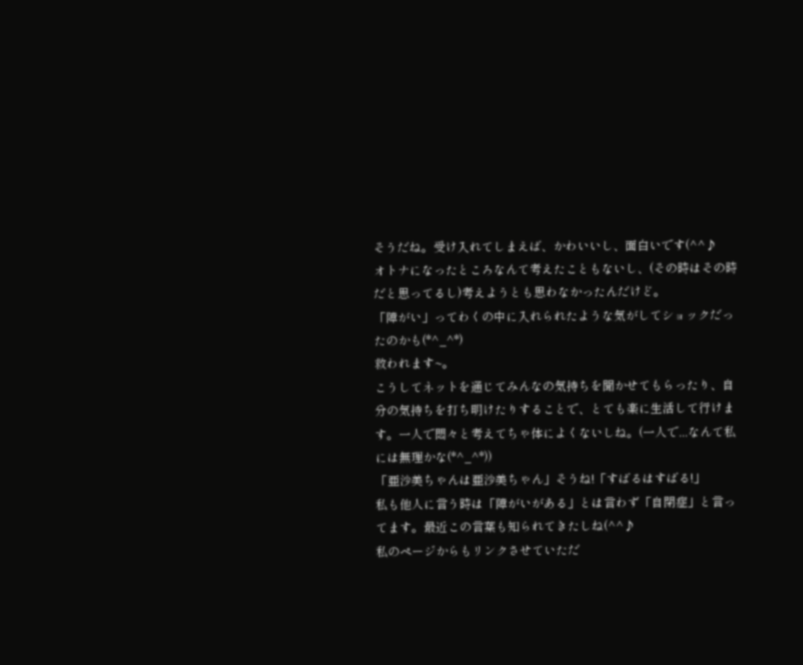そうだね。受け入れてしまえば、かわいいし、面白いです(^^♪
オトナになったところなんて考えたこともないし、(その時はその時だと思ってるし)考えようとも思わなかったんだけど。
「障がい」ってわくの中に入れられたような気がしてショックだったのかも(*^_^*)
救われます~。
こうしてネットを通じてみんなの気持ちを聞かせてもらったり、自分の気持ちを打ち明けたりすることで、とても楽に生活して行けます。一人で悶々と考えてちゃ体によくないしね。(一人で...なんて私には無理かな(*^_^*))
「亜沙美ちゃんは亜沙美ちゃん」そうね!「すばるはすばる!」
私も他人に言う時は「障がいがある」とは言わず「自閉症」と言ってます。最近この言葉も知られてきたしね(^^♪
私のページからもリンクさせていただ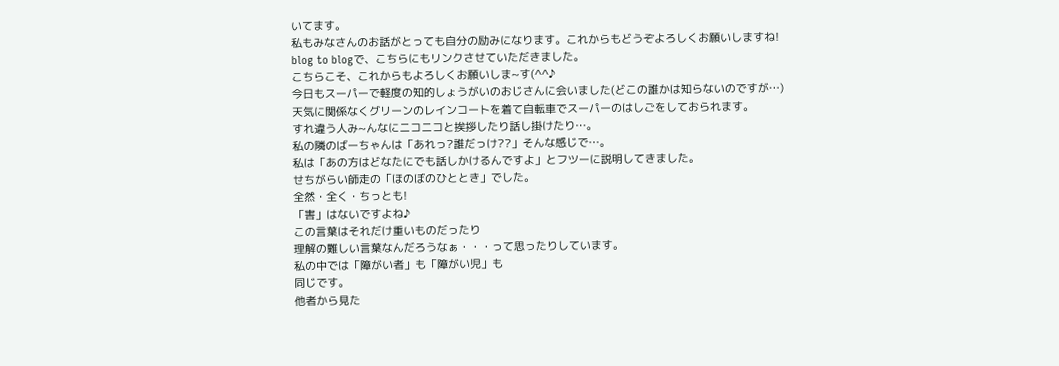いてます。
私もみなさんのお話がとっても自分の励みになります。これからもどうぞよろしくお願いしますね!
blog to blogで、こちらにもリンクさせていただきました。
こちらこそ、これからもよろしくお願いしま~す(^^♪
今日もスーパーで軽度の知的しょうがいのおじさんに会いました(どこの誰かは知らないのですが…)
天気に関係なくグリーンのレインコートを着て自転車でスーパーのはしごをしておられます。
すれ違う人み~んなにニコニコと挨拶したり話し掛けたり…。
私の隣のばーちゃんは「あれっ?誰だっけ??」そんな感じで…。
私は「あの方はどなたにでも話しかけるんですよ」とフツーに説明してきました。
せちがらい師走の「ほのぼのひととき」でした。
全然・全く・ちっとも!
「害」はないですよね♪
この言葉はそれだけ重いものだったり
理解の難しい言葉なんだろうなぁ・・・って思ったりしています。
私の中では「障がい者」も「障がい児」も
同じです。
他者から見た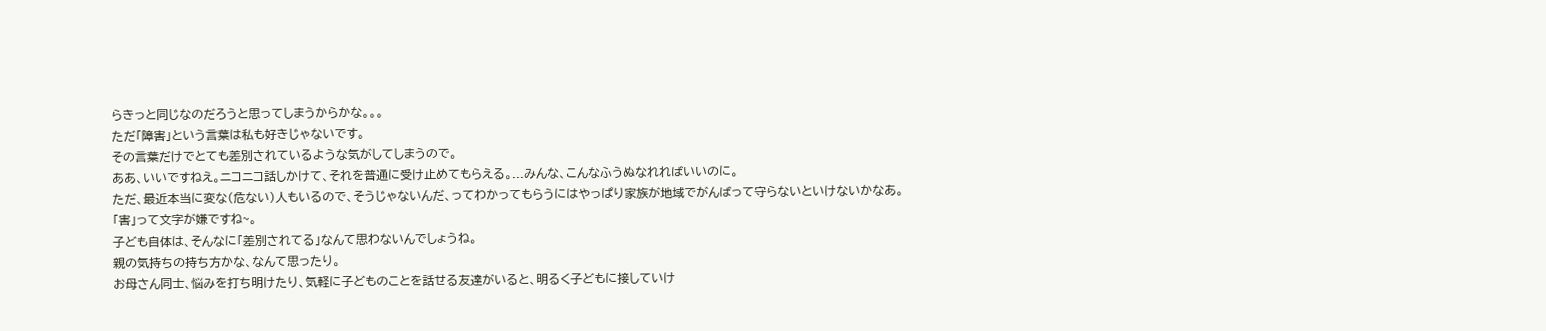らきっと同じなのだろうと思ってしまうからかな。。。
ただ「障害」という言葉は私も好きじゃないです。
その言葉だけでとても差別されているような気がしてしまうので。
ああ、いいですねえ。ニコニコ話しかけて、それを普通に受け止めてもらえる。...みんな、こんなふうぬなれればいいのに。
ただ、最近本当に変な(危ない)人もいるので、そうじゃないんだ、ってわかってもらうにはやっぱり家族が地域でがんばって守らないといけないかなあ。
「害」って文字が嫌ですね~。
子ども自体は、そんなに「差別されてる」なんて思わないんでしょうね。
親の気持ちの持ち方かな、なんて思ったり。
お母さん同士、悩みを打ち明けたり、気軽に子どものことを話せる友達がいると、明るく子どもに接していけ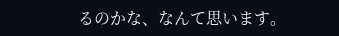るのかな、なんて思います。